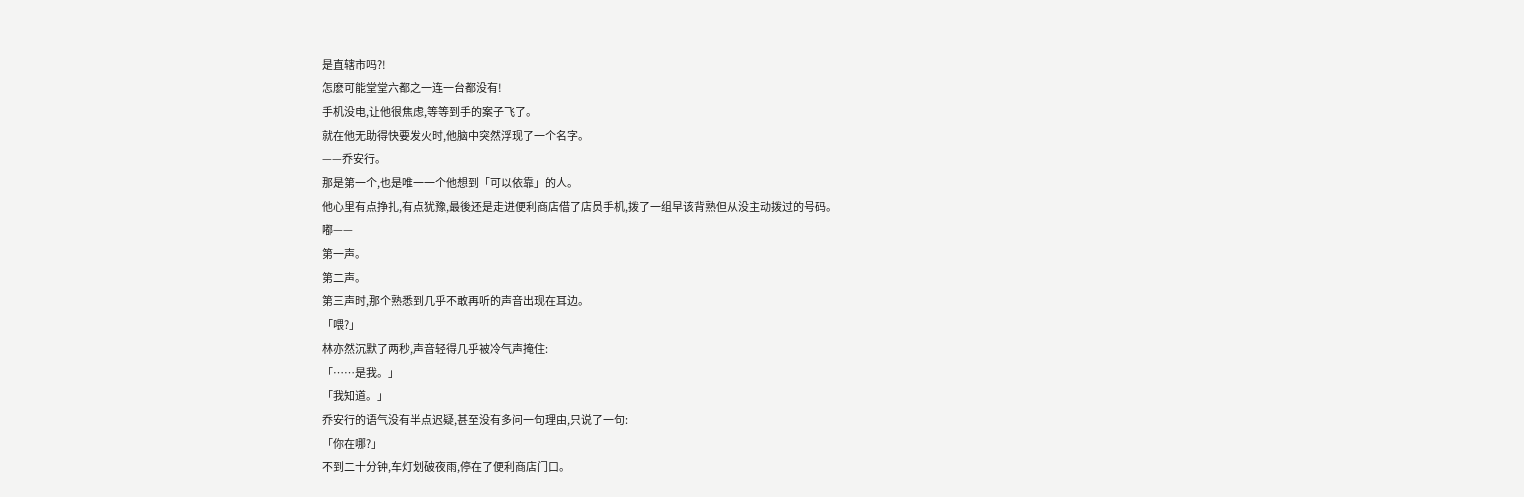是直辖市吗?!
怎麽可能堂堂六都之一连一台都没有!
手机没电,让他很焦虑,等等到手的案子飞了。
就在他无助得快要发火时,他脑中突然浮现了一个名字。
——乔安行。
那是第一个,也是唯一一个他想到「可以依靠」的人。
他心里有点挣扎,有点犹豫,最後还是走进便利商店借了店员手机,拨了一组早该背熟但从没主动拨过的号码。
嘟——
第一声。
第二声。
第三声时,那个熟悉到几乎不敢再听的声音出现在耳边。
「喂?」
林亦然沉默了两秒,声音轻得几乎被冷气声掩住:
「……是我。」
「我知道。」
乔安行的语气没有半点迟疑,甚至没有多问一句理由,只说了一句:
「你在哪?」
不到二十分钟,车灯划破夜雨,停在了便利商店门口。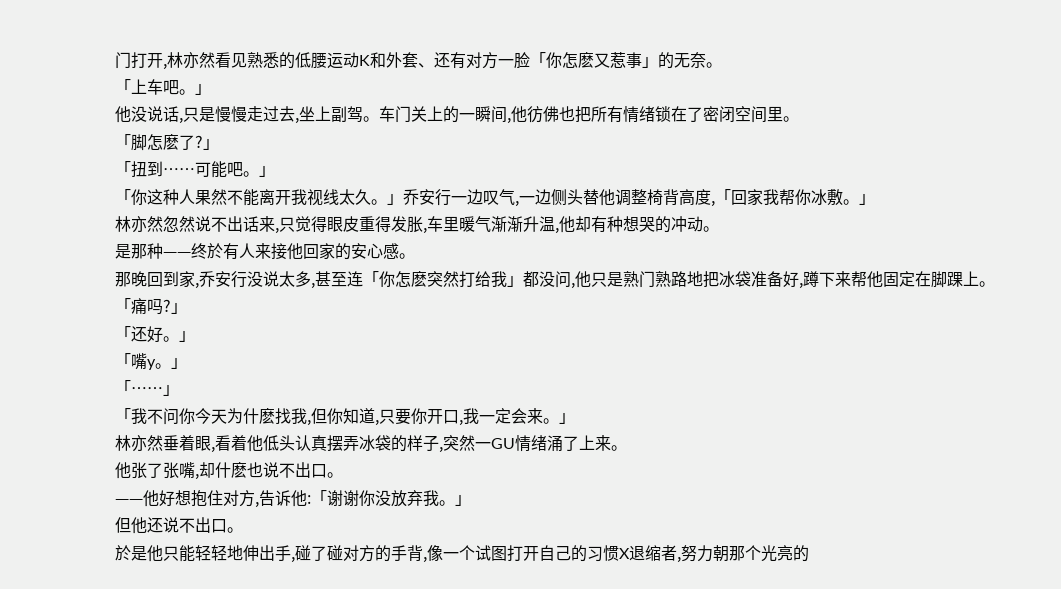门打开,林亦然看见熟悉的低腰运动K和外套、还有对方一脸「你怎麽又惹事」的无奈。
「上车吧。」
他没说话,只是慢慢走过去,坐上副驾。车门关上的一瞬间,他彷佛也把所有情绪锁在了密闭空间里。
「脚怎麽了?」
「扭到……可能吧。」
「你这种人果然不能离开我视线太久。」乔安行一边叹气,一边侧头替他调整椅背高度,「回家我帮你冰敷。」
林亦然忽然说不出话来,只觉得眼皮重得发胀,车里暖气渐渐升温,他却有种想哭的冲动。
是那种——终於有人来接他回家的安心感。
那晚回到家,乔安行没说太多,甚至连「你怎麽突然打给我」都没问,他只是熟门熟路地把冰袋准备好,蹲下来帮他固定在脚踝上。
「痛吗?」
「还好。」
「嘴y。」
「……」
「我不问你今天为什麽找我,但你知道,只要你开口,我一定会来。」
林亦然垂着眼,看着他低头认真摆弄冰袋的样子,突然一GU情绪涌了上来。
他张了张嘴,却什麽也说不出口。
——他好想抱住对方,告诉他:「谢谢你没放弃我。」
但他还说不出口。
於是他只能轻轻地伸出手,碰了碰对方的手背,像一个试图打开自己的习惯X退缩者,努力朝那个光亮的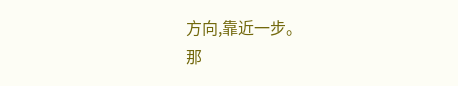方向,靠近一步。
那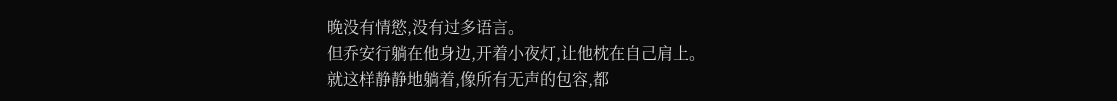晚没有情慾,没有过多语言。
但乔安行躺在他身边,开着小夜灯,让他枕在自己肩上。
就这样静静地躺着,像所有无声的包容,都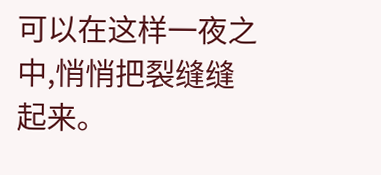可以在这样一夜之中,悄悄把裂缝缝起来。